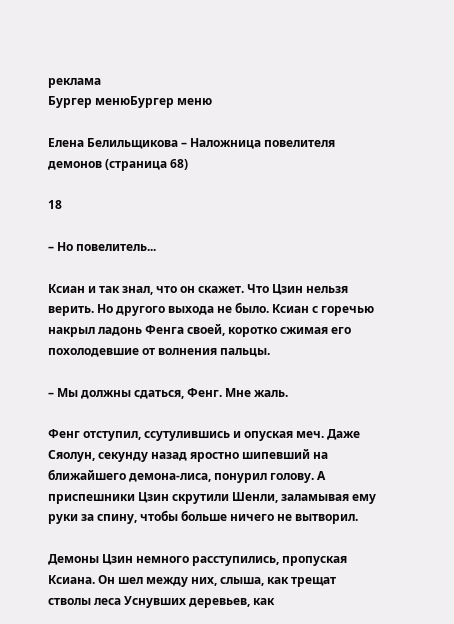реклама
Бургер менюБургер меню

Елена Белильщикова – Наложница повелителя демонов (страница 68)

18

– Но повелитель...

Ксиан и так знал, что он скажет. Что Цзин нельзя верить. Но другого выхода не было. Ксиан с горечью накрыл ладонь Фенга своей, коротко сжимая его похолодевшие от волнения пальцы.

– Мы должны сдаться, Фенг. Мне жаль.

Фенг отступил, ссутулившись и опуская меч. Даже Сяолун, секунду назад яростно шипевший на ближайшего демона-лиса, понурил голову. А приспешники Цзин скрутили Шенли, заламывая ему руки за спину, чтобы больше ничего не вытворил.

Демоны Цзин немного расступились, пропуская Ксиана. Он шел между них, слыша, как трещат стволы леса Уснувших деревьев, как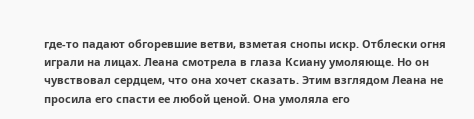где-то падают обгоревшие ветви, взметая снопы искр. Отблески огня играли на лицах. Леана смотрела в глаза Ксиану умоляюще. Но он чувствовал сердцем, что она хочет сказать. Этим взглядом Леана не просила его спасти ее любой ценой. Она умоляла его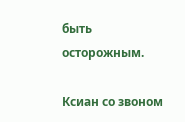быть осторожным.

Ксиан со звоном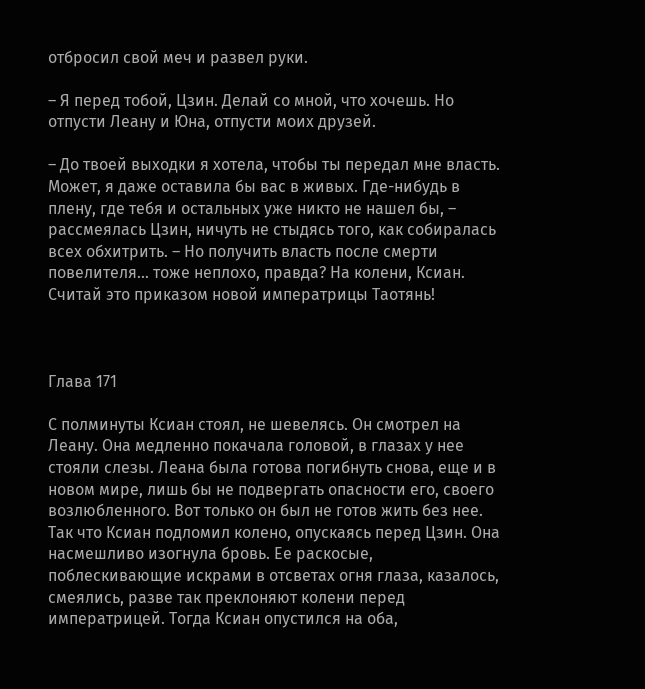отбросил свой меч и развел руки.

– Я перед тобой, Цзин. Делай со мной, что хочешь. Но отпусти Леану и Юна, отпусти моих друзей.

– До твоей выходки я хотела, чтобы ты передал мне власть. Может, я даже оставила бы вас в живых. Где-нибудь в плену, где тебя и остальных уже никто не нашел бы, – рассмеялась Цзин, ничуть не стыдясь того, как собиралась всех обхитрить. – Но получить власть после смерти повелителя... тоже неплохо, правда? На колени, Ксиан. Считай это приказом новой императрицы Таотянь!



Глава 171

С полминуты Ксиан стоял, не шевелясь. Он смотрел на Леану. Она медленно покачала головой, в глазах у нее стояли слезы. Леана была готова погибнуть снова, еще и в новом мире, лишь бы не подвергать опасности его, своего возлюбленного. Вот только он был не готов жить без нее. Так что Ксиан подломил колено, опускаясь перед Цзин. Она насмешливо изогнула бровь. Ее раскосые, поблескивающие искрами в отсветах огня глаза, казалось, смеялись, разве так преклоняют колени перед императрицей. Тогда Ксиан опустился на оба,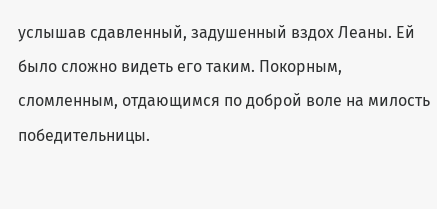услышав сдавленный, задушенный вздох Леаны. Ей было сложно видеть его таким. Покорным, сломленным, отдающимся по доброй воле на милость победительницы.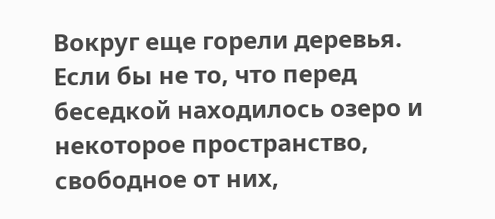Вокруг еще горели деревья. Если бы не то, что перед беседкой находилось озеро и некоторое пространство, свободное от них,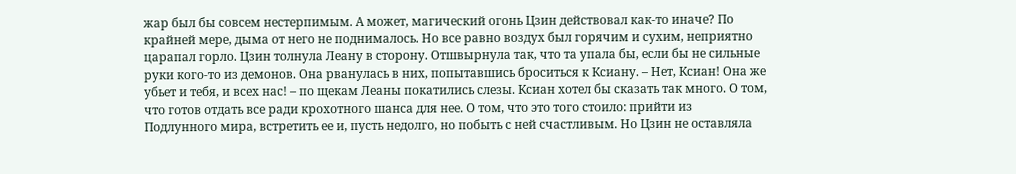жар был бы совсем нестерпимым. А может, магический огонь Цзин действовал как-то иначе? По крайней мере, дыма от него не поднималось. Но все равно воздух был горячим и сухим, неприятно царапал горло. Цзин толнула Леану в сторону. Отшвырнула так, что та упала бы, если бы не сильные руки кого-то из демонов. Она рванулась в них, попытавшись броситься к Ксиану. – Нет, Ксиан! Она же убьет и тебя, и всех нас! – по щекам Леаны покатились слезы. Ксиан хотел бы сказать так много. О том, что готов отдать все ради крохотного шанса для нее. О том, что это того стоило: прийти из Подлунного мира, встретить ее и, пусть недолго, но побыть с ней счастливым. Но Цзин не оставляла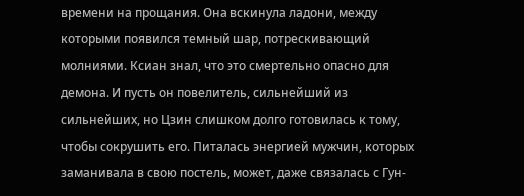времени на прощания. Она вскинула ладони, между которыми появился темный шар, потрескивающий молниями. Ксиан знал, что это смертельно опасно для демона. И пусть он повелитель, сильнейший из сильнейших, но Цзин слишком долго готовилась к тому, чтобы сокрушить его. Питалась энергией мужчин, которых заманивала в свою постель, может, даже связалась с Гун-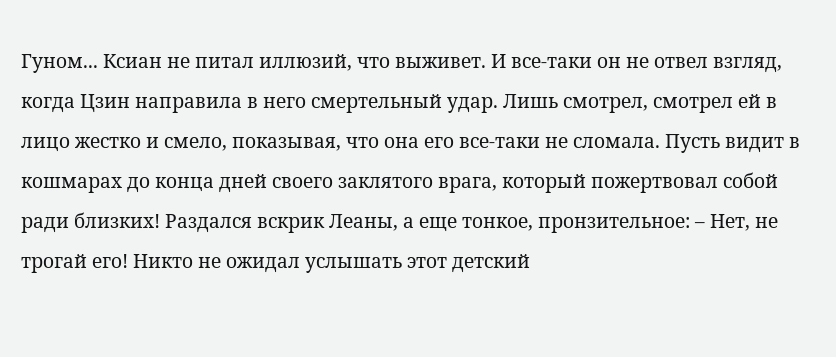Гуном... Ксиан не питал иллюзий, что выживет. И все-таки он не отвел взгляд, когда Цзин направила в него смертельный удар. Лишь смотрел, смотрел ей в лицо жестко и смело, показывая, что она его все-таки не сломала. Пусть видит в кошмарах до конца дней своего заклятого врага, который пожертвовал собой ради близких! Раздался вскрик Леаны, а еще тонкое, пронзительное: – Нет, не трогай его! Никто не ожидал услышать этот детский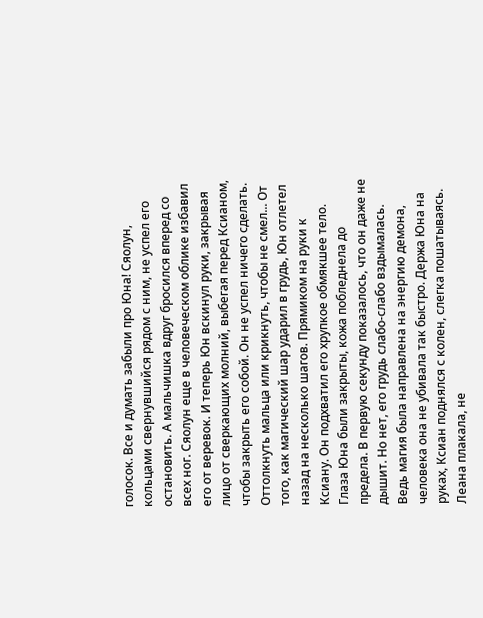голосок. Все и думать забыли про Юна! Сяолун, кольцами свернувшийся рядом с ним, не успел его остановить. А мальчишка вдруг бросился вперед со всех ног. Сяолун еще в человеческом облике избавил его от веревок. И теперь Юн вскинул руки, закрывая лицо от сверкающих молний, выбегая перед Ксианом, чтобы закрыть его собой. Он не успел ничего сделать. Оттолкнуть мальца или крикнуть, чтобы не смел... От того, как магический шар ударил в грудь, Юн отлетел назад на несколько шагов. Прямиком на руки к Ксиану. Он подхватил его хрупкое обмякшее тело. Глаза Юна были закрыты, кожа побледнела до предела. В первую секунду показалось, что он даже не дышит. Но нет, его грудь слабо-слабо вздымалась. Ведь магия была направлена на энергию демона, человека она не убивала так быстро. Держа Юна на руках, Ксиан поднялся с колен, слегка пошатываясь. Леана плакала, не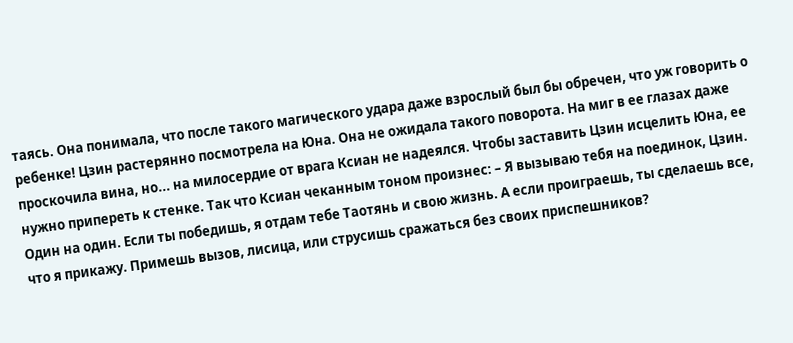таясь. Она понимала, что после такого магического удара даже взрослый был бы обречен, что уж говорить о ребенке! Цзин растерянно посмотрела на Юна. Она не ожидала такого поворота. На миг в ее глазах даже проскочила вина, но... на милосердие от врага Ксиан не надеялся. Чтобы заставить Цзин исцелить Юна, ее нужно припереть к стенке. Так что Ксиан чеканным тоном произнес: – Я вызываю тебя на поединок, Цзин. Один на один. Если ты победишь, я отдам тебе Таотянь и свою жизнь. А если проиграешь, ты сделаешь все, что я прикажу. Примешь вызов, лисица, или струсишь сражаться без своих приспешников?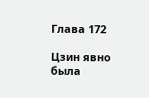Глава 172

Цзин явно была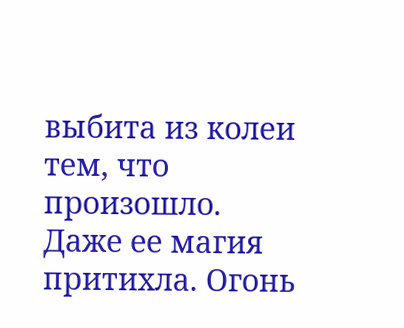выбита из колеи тем, что произошло. Даже ее магия притихла. Огонь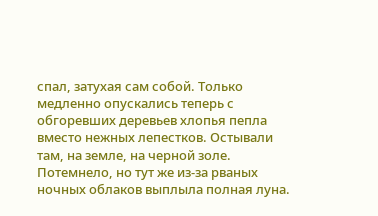спал, затухая сам собой. Только медленно опускались теперь с обгоревших деревьев хлопья пепла вместо нежных лепестков. Остывали там, на земле, на черной золе. Потемнело, но тут же из-за рваных ночных облаков выплыла полная луна.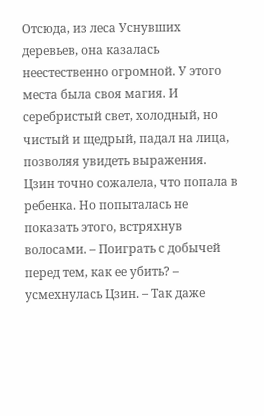Отсюда, из леса Уснувших деревьев, она казалась неестественно огромной. У этого места была своя магия. И серебристый свет, холодный, но чистый и щедрый, падал на лица, позволяя увидеть выражения. Цзин точно сожалела, что попала в ребенка. Но попыталась не показать этого, встряхнув волосами. – Поиграть с добычей перед тем, как ее убить? – усмехнулась Цзин. – Так даже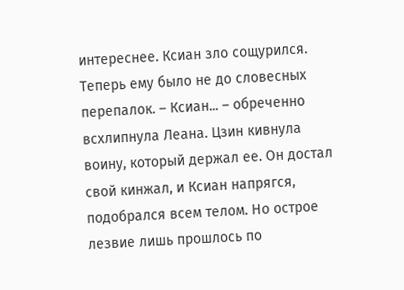интереснее. Ксиан зло сощурился. Теперь ему было не до словесных перепалок. – Ксиан... – обреченно всхлипнула Леана. Цзин кивнула воину, который держал ее. Он достал свой кинжал, и Ксиан напрягся, подобрался всем телом. Но острое лезвие лишь прошлось по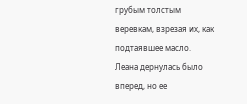грубым толстым веревкам, взрезая их, как подтаявшее масло. Леана дернулась было вперед, но ее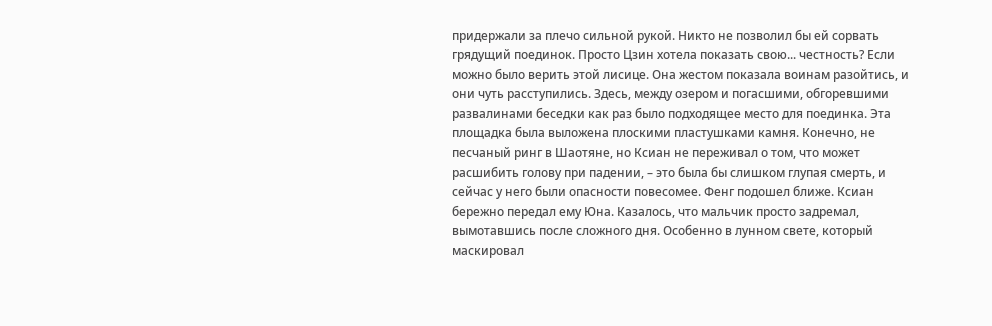придержали за плечо сильной рукой. Никто не позволил бы ей сорвать грядущий поединок. Просто Цзин хотела показать свою... честность? Если можно было верить этой лисице. Она жестом показала воинам разойтись, и они чуть расступились. Здесь, между озером и погасшими, обгоревшими развалинами беседки как раз было подходящее место для поединка. Эта площадка была выложена плоскими пластушками камня. Конечно, не песчаный ринг в Шаотяне, но Ксиан не переживал о том, что может расшибить голову при падении, – это была бы слишком глупая смерть, и сейчас у него были опасности повесомее. Фенг подошел ближе. Ксиан бережно передал ему Юна. Казалось, что мальчик просто задремал, вымотавшись после сложного дня. Особенно в лунном свете, который маскировал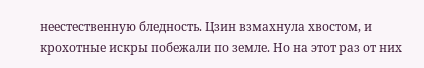неестественную бледность. Цзин взмахнула хвостом, и крохотные искры побежали по земле. Но на этот раз от них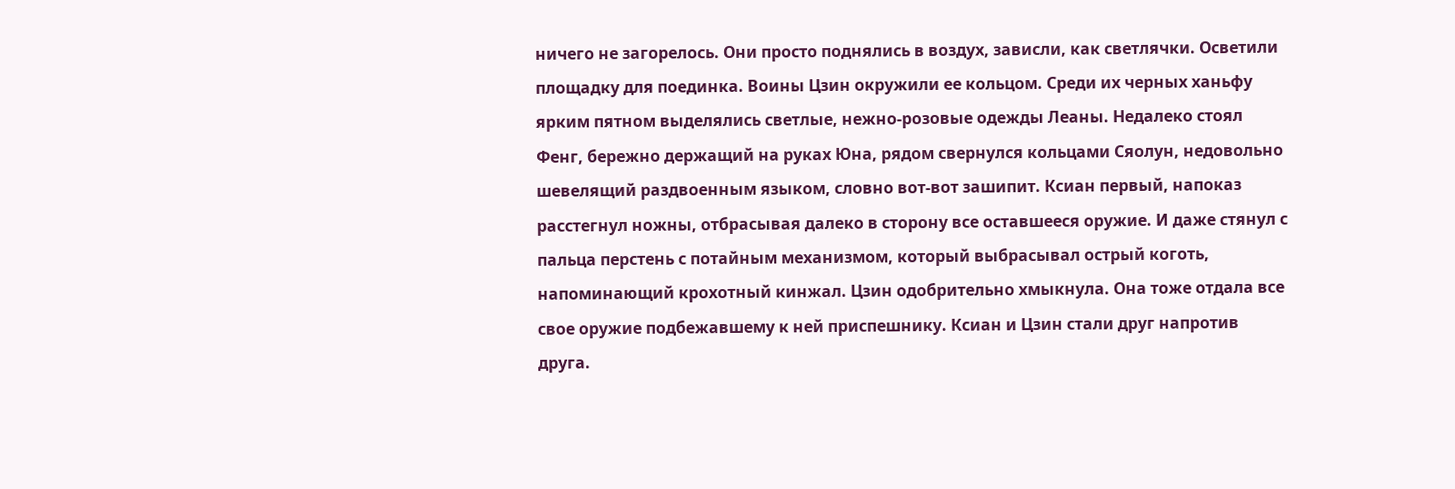ничего не загорелось. Они просто поднялись в воздух, зависли, как светлячки. Осветили площадку для поединка. Воины Цзин окружили ее кольцом. Среди их черных ханьфу ярким пятном выделялись светлые, нежно-розовые одежды Леаны. Недалеко стоял Фенг, бережно держащий на руках Юна, рядом свернулся кольцами Сяолун, недовольно шевелящий раздвоенным языком, словно вот-вот зашипит. Ксиан первый, напоказ расстегнул ножны, отбрасывая далеко в сторону все оставшееся оружие. И даже стянул с пальца перстень с потайным механизмом, который выбрасывал острый коготь, напоминающий крохотный кинжал. Цзин одобрительно хмыкнула. Она тоже отдала все свое оружие подбежавшему к ней приспешнику. Ксиан и Цзин стали друг напротив друга.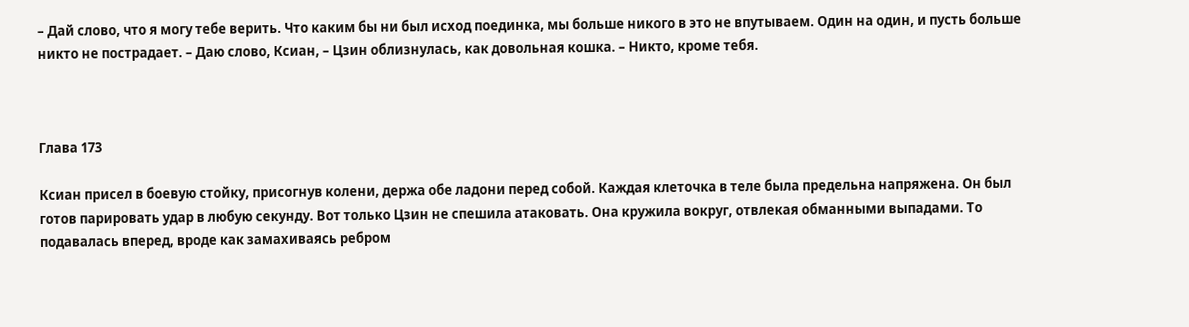– Дай слово, что я могу тебе верить. Что каким бы ни был исход поединка, мы больше никого в это не впутываем. Один на один, и пусть больше никто не пострадает. – Даю слово, Ксиан, – Цзин облизнулась, как довольная кошка. – Никто, кроме тебя.



Глава 173

Ксиан присел в боевую стойку, присогнув колени, держа обе ладони перед собой. Каждая клеточка в теле была предельна напряжена. Он был готов парировать удар в любую секунду. Вот только Цзин не спешила атаковать. Она кружила вокруг, отвлекая обманными выпадами. То подавалась вперед, вроде как замахиваясь ребром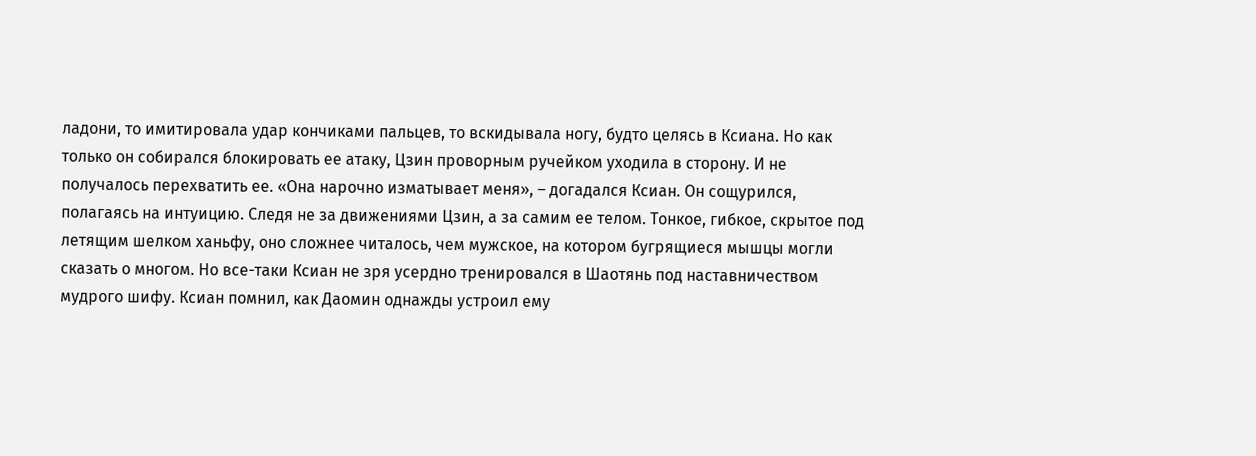ладони, то имитировала удар кончиками пальцев, то вскидывала ногу, будто целясь в Ксиана. Но как только он собирался блокировать ее атаку, Цзин проворным ручейком уходила в сторону. И не получалось перехватить ее. «Она нарочно изматывает меня», – догадался Ксиан. Он сощурился, полагаясь на интуицию. Следя не за движениями Цзин, а за самим ее телом. Тонкое, гибкое, скрытое под летящим шелком ханьфу, оно сложнее читалось, чем мужское, на котором бугрящиеся мышцы могли сказать о многом. Но все-таки Ксиан не зря усердно тренировался в Шаотянь под наставничеством мудрого шифу. Ксиан помнил, как Даомин однажды устроил ему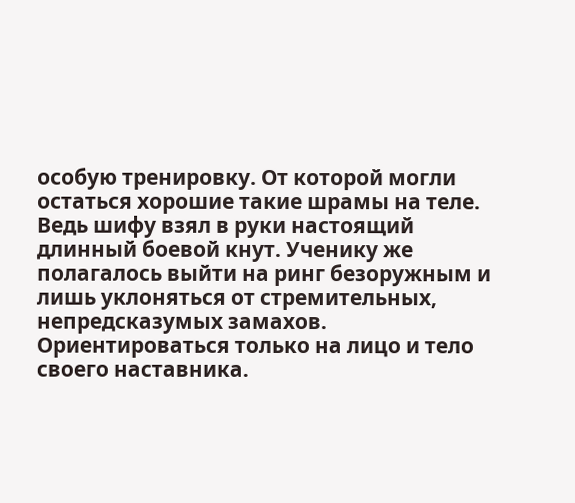особую тренировку. От которой могли остаться хорошие такие шрамы на теле. Ведь шифу взял в руки настоящий длинный боевой кнут. Ученику же полагалось выйти на ринг безоружным и лишь уклоняться от стремительных, непредсказумых замахов. Ориентироваться только на лицо и тело своего наставника.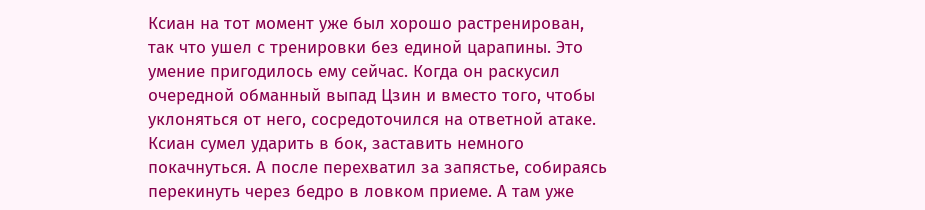Ксиан на тот момент уже был хорошо растренирован, так что ушел с тренировки без единой царапины. Это умение пригодилось ему сейчас. Когда он раскусил очередной обманный выпад Цзин и вместо того, чтобы уклоняться от него, сосредоточился на ответной атаке. Ксиан сумел ударить в бок, заставить немного покачнуться. А после перехватил за запястье, собираясь перекинуть через бедро в ловком приеме. А там уже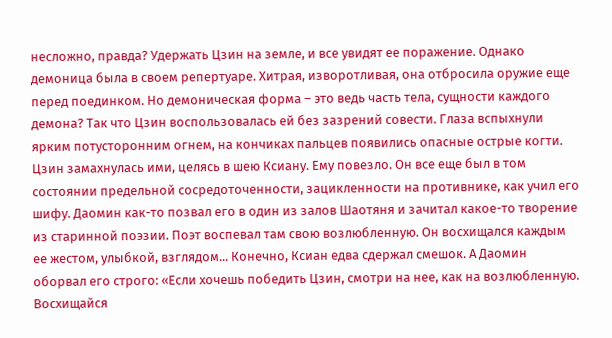несложно, правда? Удержать Цзин на земле, и все увидят ее поражение. Однако демоница была в своем репертуаре. Хитрая, изворотливая, она отбросила оружие еще перед поединком. Но демоническая форма – это ведь часть тела, сущности каждого демона? Так что Цзин воспользовалась ей без зазрений совести. Глаза вспыхнули ярким потусторонним огнем, на кончиках пальцев появились опасные острые когти. Цзин замахнулась ими, целясь в шею Ксиану. Ему повезло. Он все еще был в том состоянии предельной сосредоточенности, зацикленности на противнике, как учил его шифу. Даомин как-то позвал его в один из залов Шаотяня и зачитал какое-то творение из старинной поэзии. Поэт воспевал там свою возлюбленную. Он восхищался каждым ее жестом, улыбкой, взглядом... Конечно, Ксиан едва сдержал смешок. А Даомин оборвал его строго: «Если хочешь победить Цзин, смотри на нее, как на возлюбленную. Восхищайся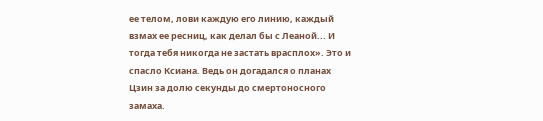ее телом, лови каждую его линию, каждый взмах ее ресниц, как делал бы с Леаной... И тогда тебя никогда не застать врасплох». Это и спасло Ксиана. Ведь он догадался о планах Цзин за долю секунды до смертоносного замаха.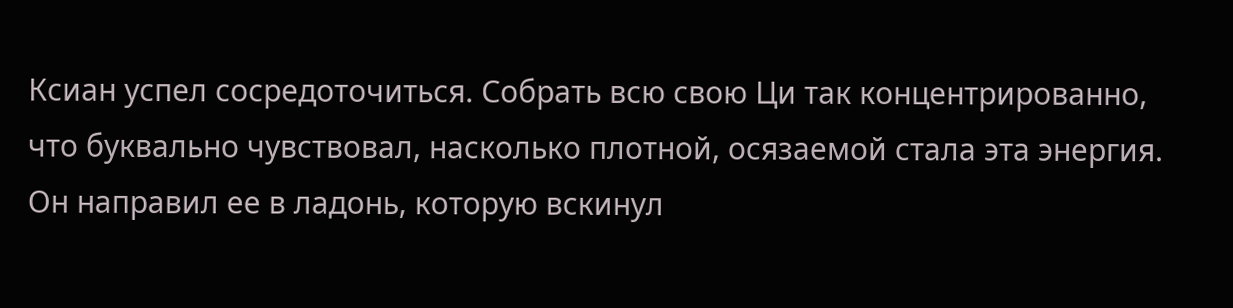Ксиан успел сосредоточиться. Собрать всю свою Ци так концентрированно, что буквально чувствовал, насколько плотной, осязаемой стала эта энергия. Он направил ее в ладонь, которую вскинул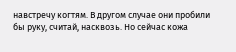навстречу когтям. В другом случае они пробили бы руку, считай, насквозь. Но сейчас кожа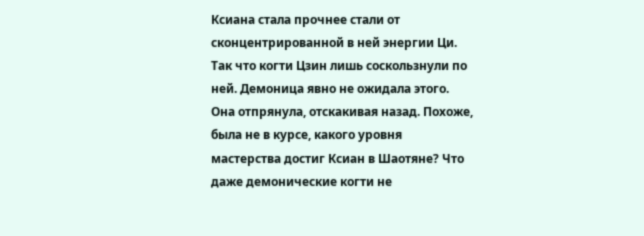Ксиана стала прочнее стали от сконцентрированной в ней энергии Ци. Так что когти Цзин лишь соскользнули по ней. Демоница явно не ожидала этого. Она отпрянула, отскакивая назад. Похоже, была не в курсе, какого уровня мастерства достиг Ксиан в Шаотяне? Что даже демонические когти не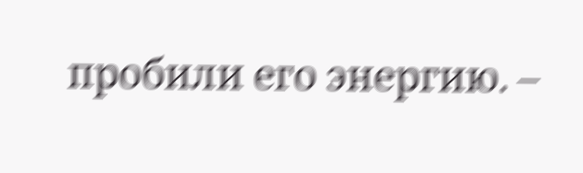пробили его энергию. –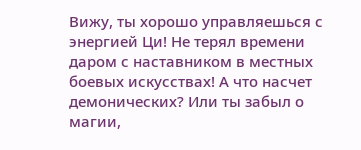Вижу, ты хорошо управляешься с энергией Ци! Не терял времени даром с наставником в местных боевых искусствах! А что насчет демонических? Или ты забыл о магии,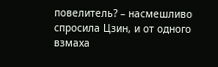повелитель? – насмешливо спросила Цзин, и от одного взмаха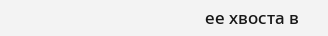ее хвоста в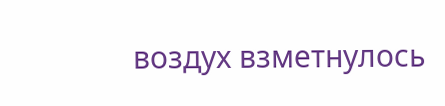воздух взметнулось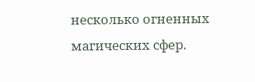несколько огненных магических сфер.